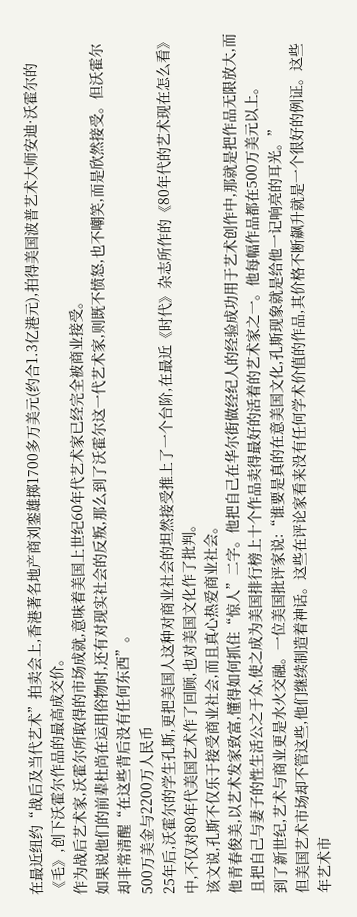在最近纽约“战后及当代艺术”拍卖会上,香港著名地产商刘銮雄掷1700多万美元(约合1.3亿港元),拍得美国波普艺术大师安迪·沃霍尔的《毛》,创下沃霍尔作品的最高成交价。
作为战后艺术家,沃霍尔所取得的市场成就,意味着美国上世纪60年代艺术家已经完全被商业接受。
如果说他们的前辈杜尚在运用俗物时,还有对现实社会的反叛,那么到了沃霍尔这一代艺术家,则既不愤怒,也不嘲笑,而是欣然接受。但沃霍尔却非常清醒“在这些背后没有任何东西”。
500万美金与2200万人民币
25年后,沃霍尔的学生孔斯,更把美国人这种对商业社会的坦然接受推上了一个台阶,在最近《时代》杂志所作的《80年代的艺术现在怎么看》中,不仅对80年代美国艺术作了回顾,也对美国文化作了批判。
该文说,孔斯不仅乐于接受商业社会,而且真心热爱商业社会。
他青春俊美,以艺术发家致富,懂得如何抓住“惊人”二字。他把自己在华尔街做经纪人的经验成功用于艺术创作中,那就是把作品无限放大,而且把自己与妻子的性生活公之于众,使之成为美国排行榜上十个作品卖得最好的活着的艺术家之一。他每幅作品都在500万美元以上。
到了新世纪,艺术与商业更是水火交融。一位美国批评家说:“谁要是真的在意美国文化,孔斯现象就是给他一记响亮的耳光。”
但美国艺术市场却不管这些,他们继续制造着神话。这些在评论家看来没有任何学术价值的作品,其价格不断飙升就是一个很好的例证。这些年艺术市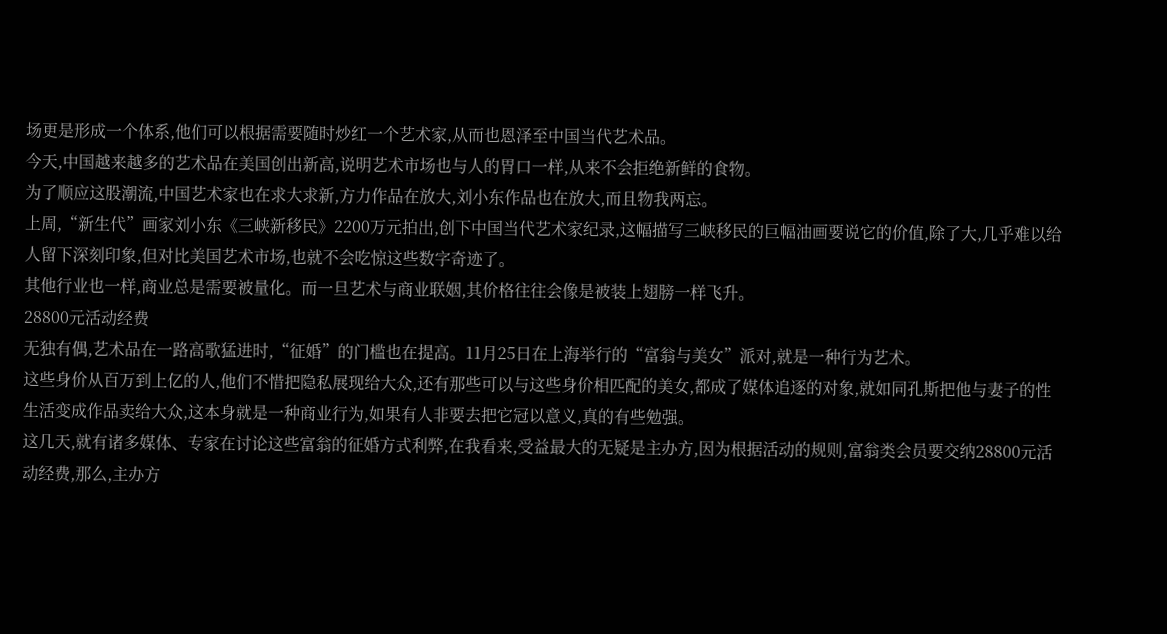场更是形成一个体系,他们可以根据需要随时炒红一个艺术家,从而也恩泽至中国当代艺术品。
今天,中国越来越多的艺术品在美国创出新高,说明艺术市场也与人的胃口一样,从来不会拒绝新鲜的食物。
为了顺应这股潮流,中国艺术家也在求大求新,方力作品在放大,刘小东作品也在放大,而且物我两忘。
上周,“新生代”画家刘小东《三峡新移民》2200万元拍出,创下中国当代艺术家纪录,这幅描写三峡移民的巨幅油画要说它的价值,除了大,几乎难以给人留下深刻印象,但对比美国艺术市场,也就不会吃惊这些数字奇迹了。
其他行业也一样,商业总是需要被量化。而一旦艺术与商业联姻,其价格往往会像是被装上翅膀一样飞升。
28800元活动经费
无独有偶,艺术品在一路高歌猛进时,“征婚”的门槛也在提高。11月25日在上海举行的“富翁与美女”派对,就是一种行为艺术。
这些身价从百万到上亿的人,他们不惜把隐私展现给大众,还有那些可以与这些身价相匹配的美女,都成了媒体追逐的对象,就如同孔斯把他与妻子的性生活变成作品卖给大众,这本身就是一种商业行为,如果有人非要去把它冠以意义,真的有些勉强。
这几天,就有诸多媒体、专家在讨论这些富翁的征婚方式利弊,在我看来,受益最大的无疑是主办方,因为根据活动的规则,富翁类会员要交纳28800元活动经费,那么,主办方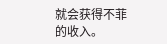就会获得不菲的收入。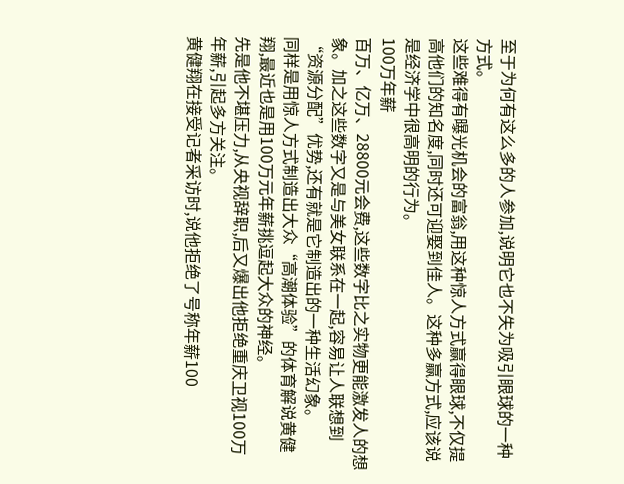至于为何有这么多的人参加,说明它也不失为吸引眼球的一种方式。
这些难得有曝光机会的富翁,用这种惊人方式赢得眼球,不仅提高他们的知名度,同时还可迎娶到佳人。这种多赢方式,应该说是经济学中很高明的行为。
100万年薪
百万、亿万、28800元会费,这些数字比之实物更能激发人的想象。加之这些数字又是与美女联系在一起,容易让人联想到“资源分配”优势,还有就是它制造出的一种生活幻象。
同样是用惊人方式制造出大众“高潮体验”的体育解说黄健翔,最近也是用100万元年薪挑逗起大众的神经。
先是他不堪压力,从央视辞职,后又爆出他拒绝重庆卫视100万年薪,引起多方关注。
黄健翔在接受记者采访时,说他拒绝了号称年薪100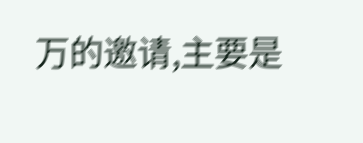万的邀请,主要是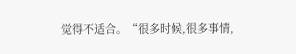觉得不适合。“很多时候,很多事情,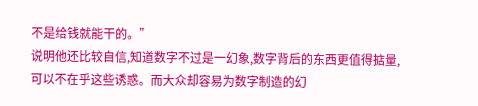不是给钱就能干的。”
说明他还比较自信,知道数字不过是一幻象,数字背后的东西更值得掂量,可以不在乎这些诱惑。而大众却容易为数字制造的幻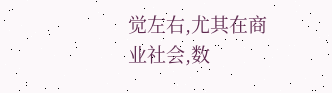觉左右,尤其在商业社会,数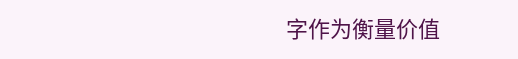字作为衡量价值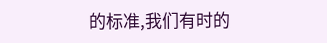的标准,我们有时的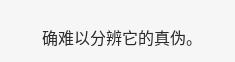确难以分辨它的真伪。